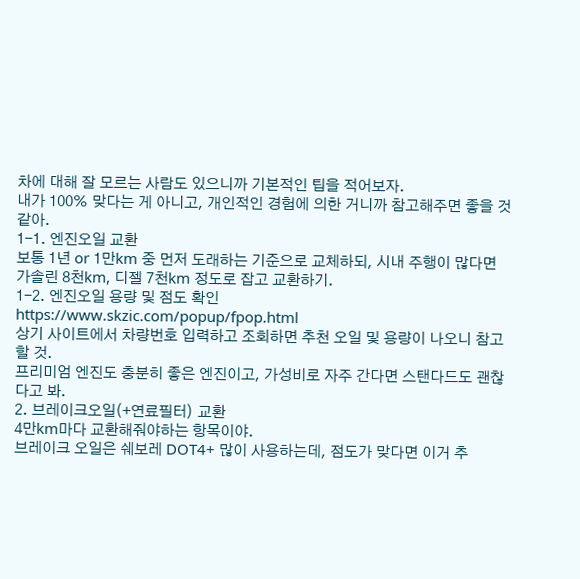차에 대해 잘 모르는 사람도 있으니까 기본적인 팁을 적어보자.
내가 100% 맞다는 게 아니고, 개인적인 경험에 의한 거니까 참고해주면 좋을 것 같아.
1-1. 엔진오일 교환
보통 1년 or 1만km 중 먼저 도래하는 기준으로 교체하되, 시내 주행이 많다면 가솔린 8천km, 디젤 7천km 정도로 잡고 교환하기.
1-2. 엔진오일 용량 및 점도 확인
https://www.skzic.com/popup/fpop.html
상기 사이트에서 차량번호 입력하고 조회하면 추천 오일 및 용량이 나오니 참고할 것.
프리미엄 엔진도 충분히 좋은 엔진이고, 가성비로 자주 간다면 스탠다드도 괜찮다고 봐.
2. 브레이크오일(+연료필터) 교환
4만km마다 교환해줘야하는 항목이야.
브레이크 오일은 쉐보레 DOT4+ 많이 사용하는데, 점도가 맞다면 이거 추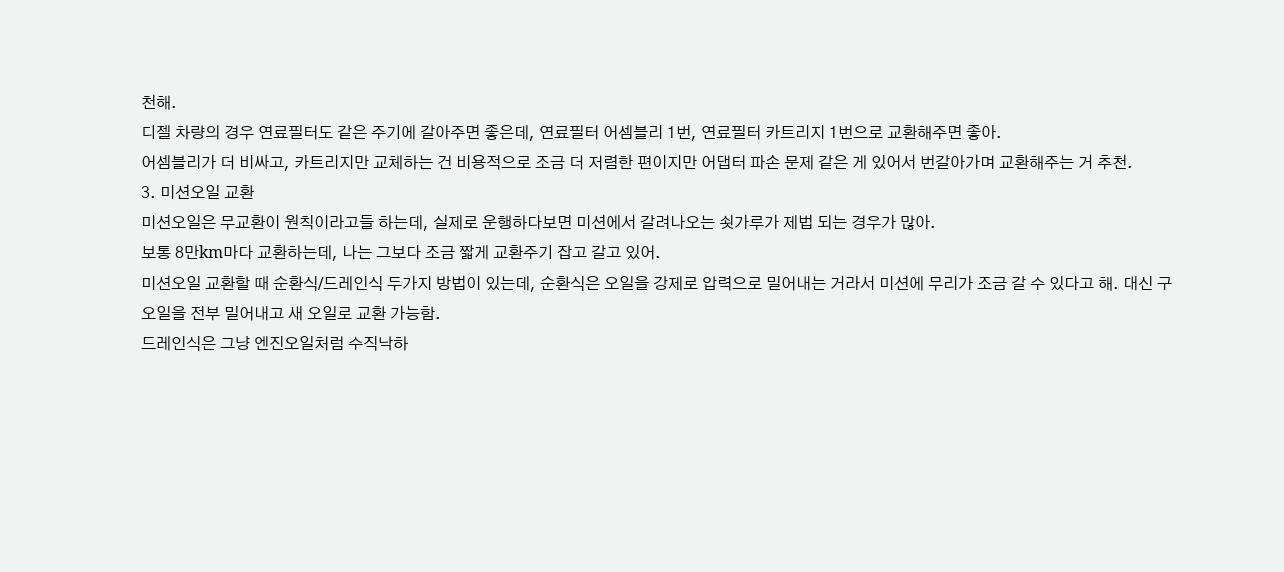천해.
디젤 차량의 경우 연료필터도 같은 주기에 갈아주면 좋은데, 연료필터 어셈블리 1번, 연료필터 카트리지 1번으로 교환해주면 좋아.
어셈블리가 더 비싸고, 카트리지만 교체하는 건 비용적으로 조금 더 저렴한 편이지만 어댑터 파손 문제 같은 게 있어서 번갈아가며 교환해주는 거 추천.
3. 미션오일 교환
미션오일은 무교환이 원칙이라고들 하는데, 실제로 운행하다보면 미션에서 갈려나오는 쇳가루가 제법 되는 경우가 많아.
보통 8만km마다 교환하는데, 나는 그보다 조금 짧게 교환주기 잡고 갈고 있어.
미션오일 교환할 때 순환식/드레인식 두가지 방법이 있는데, 순환식은 오일을 강제로 압력으로 밀어내는 거라서 미션에 무리가 조금 갈 수 있다고 해. 대신 구 오일을 전부 밀어내고 새 오일로 교환 가능함.
드레인식은 그냥 엔진오일처럼 수직낙하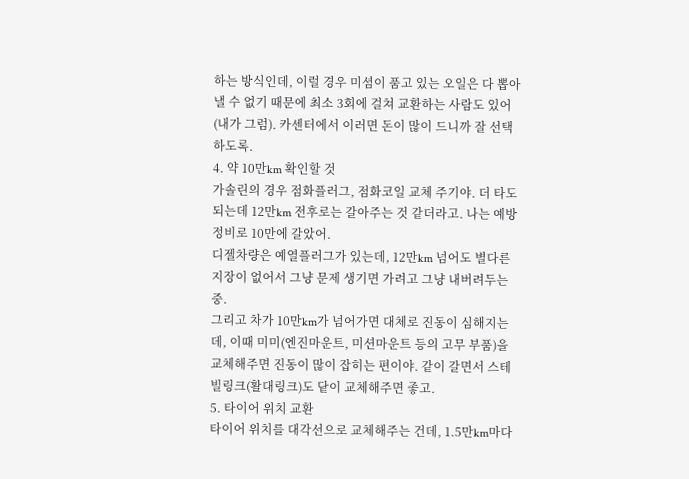하는 방식인데, 이럴 경우 미셤이 품고 있는 오일은 다 뽑아낼 수 없기 때문에 최소 3회에 걸쳐 교환하는 사람도 있어(내가 그럼). 카센터에서 이러면 돈이 많이 드니까 잘 선택하도록.
4. 약 10만km 확인할 것
가솔린의 경우 점화플러그, 점화코일 교체 주기야. 더 타도 되는데 12만km 전후로는 갈아주는 것 같더라고. 나는 예방정비로 10만에 갈았어.
디젤차량은 예열플러그가 있는데, 12만km 넘어도 별다른 지장이 없어서 그냥 문제 생기면 가려고 그냥 내버려두는 중.
그리고 차가 10만km가 넘어가면 대체로 진동이 심해지는데, 이때 미미(엔진마운트, 미션마운트 등의 고무 부품)을 교체해주면 진동이 많이 잡히는 편이야. 같이 갈면서 스테빌링크(활대링크)도 닽이 교체해주면 좋고.
5. 타이어 위치 교환
타이어 위치를 대각선으로 교체해주는 건데, 1.5만km마다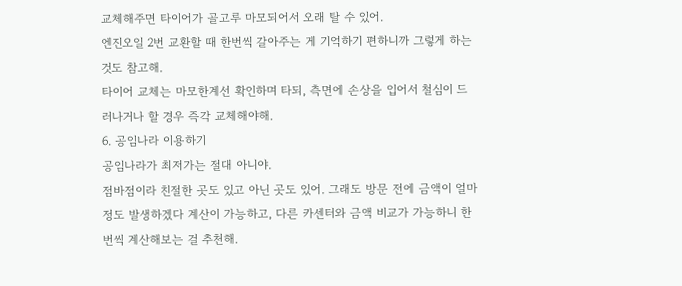교체해주면 타이어가 골고루 마모되어서 오래 탈 수 있어.
엔진오일 2번 교환할 때 한번씩 갈아주는 게 기억하기 편하니까 그렇게 하는 것도 참고해.
타이어 교체는 마모한계선 확인하며 타되, 측면에 손상을 입어서 철심이 드러나거나 할 경우 즉각 교체해야해.
6. 공임나라 이용하기
공임나라가 최저가는 절대 아니야.
점바점이라 친절한 곳도 있고 아닌 곳도 있어. 그래도 방문 전에 금액이 얼마 정도 발생하겠다 계산이 가능하고, 다른 카센터와 금액 비교가 가능하니 한번씩 계산해보는 걸 추천해.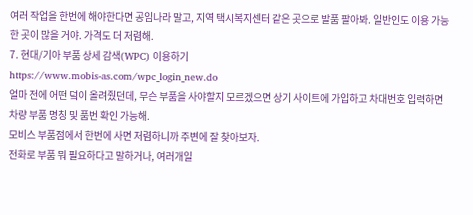여러 작업을 한번에 해야한다면 공임나라 말고, 지역 택시복지센터 같은 곳으로 발품 팔아봐. 일반인도 이용 가능한 곳이 많을 거야. 가격도 더 저렴해.
7. 현대/기아 부품 상세 감색(WPC) 이용하기
https://www.mobis-as.com/wpc_login_new.do
얼마 전에 어떤 덬이 올려줬던데, 무슨 부품을 사야할지 모르겠으면 상기 사이트에 가입하고 차대번호 입력하면 차량 부품 명칭 및 품번 확인 가능해.
모비스 부품점에서 한번에 사면 저렴하니까 주변에 잘 찾아보자.
전화로 부품 뭐 필요하다고 말하거나, 여러개일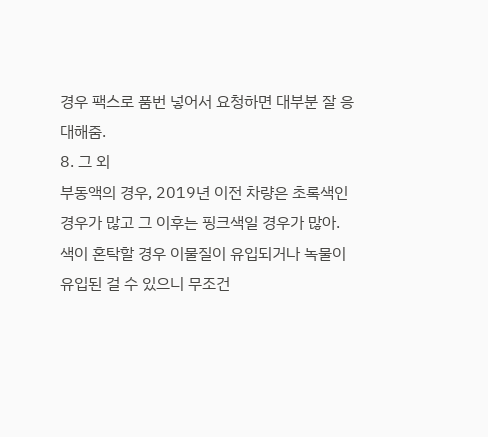경우 팩스로 품번 넣어서 요청하면 대부분 잘 응대해줌.
8. 그 외
부동액의 경우, 2019년 이전 차량은 초록색인 경우가 많고 그 이후는 핑크색일 경우가 많아.
색이 혼탁할 경우 이물질이 유입되거나 녹물이 유입된 걸 수 있으니 무조건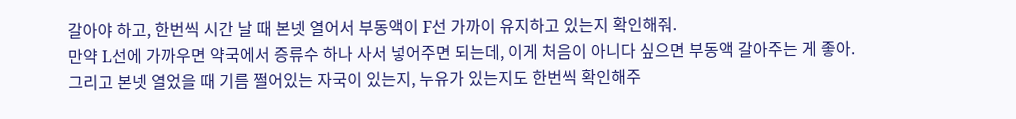갈아야 하고, 한번씩 시간 날 때 본넷 열어서 부동액이 F선 가까이 유지하고 있는지 확인해줘.
만약 L선에 가까우면 약국에서 증류수 하나 사서 넣어주면 되는데, 이게 처음이 아니다 싶으면 부동액 갈아주는 게 좋아.
그리고 본넷 열었을 때 기름 쩔어있는 자국이 있는지, 누유가 있는지도 한번씩 확인해주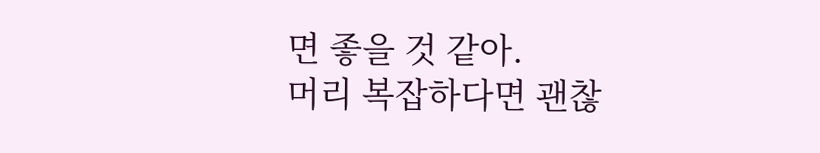면 좋을 것 같아.
머리 복잡하다면 괜찮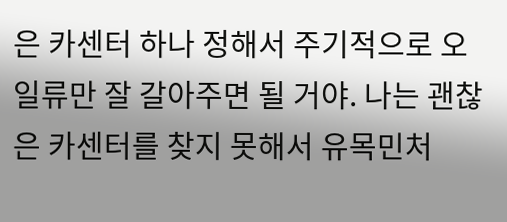은 카센터 하나 정해서 주기적으로 오일류만 잘 갈아주면 될 거야. 나는 괜찮은 카센터를 찾지 못해서 유목민처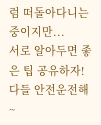럼 떠돌아다니는 중이지만...
서로 알아두면 좋은 팁 공유하자!
다들 안전운전해~